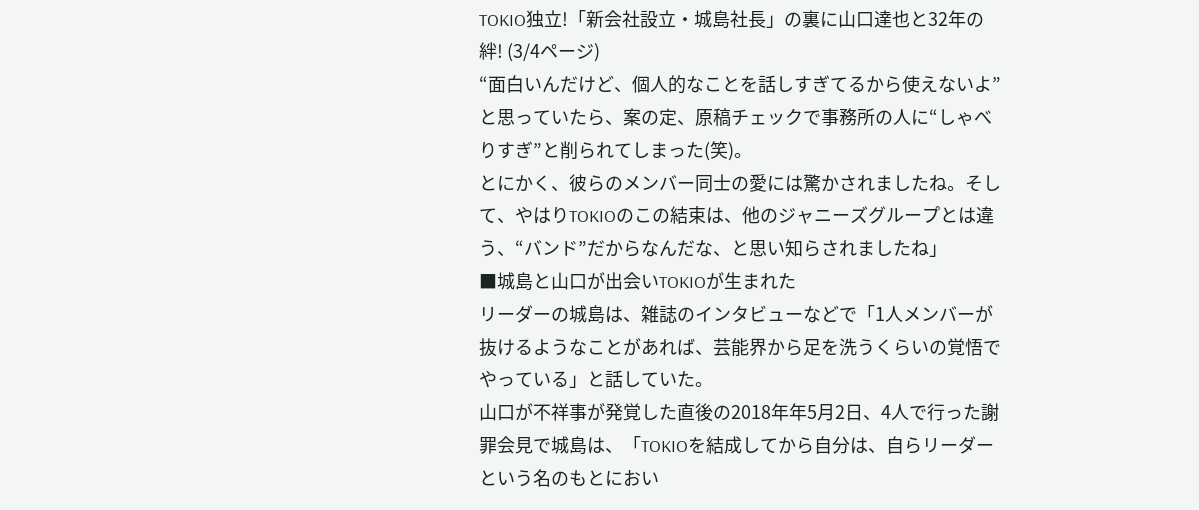TOKIO独立!「新会社設立・城島社長」の裏に山口達也と32年の絆! (3/4ページ)
“面白いんだけど、個人的なことを話しすぎてるから使えないよ”と思っていたら、案の定、原稿チェックで事務所の人に“しゃべりすぎ”と削られてしまった(笑)。
とにかく、彼らのメンバー同士の愛には驚かされましたね。そして、やはりTOKIOのこの結束は、他のジャニーズグループとは違う、“バンド”だからなんだな、と思い知らされましたね」
■城島と山口が出会いTOKIOが生まれた
リーダーの城島は、雑誌のインタビューなどで「1人メンバーが抜けるようなことがあれば、芸能界から足を洗うくらいの覚悟でやっている」と話していた。
山口が不祥事が発覚した直後の2018年年5月2日、4人で行った謝罪会見で城島は、「TOKIOを結成してから自分は、自らリーダーという名のもとにおい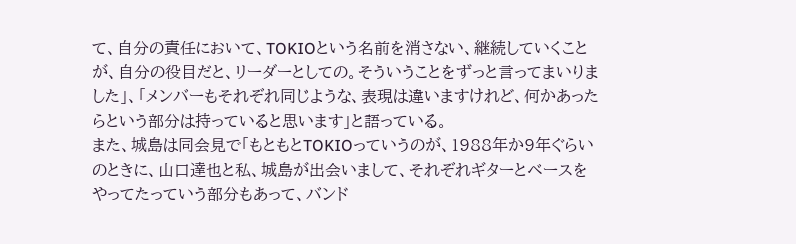て、自分の責任において、TOKIOという名前を消さない、継続していくことが、自分の役目だと、リーダーとしての。そういうことをずっと言ってまいりました」、「メンバーもそれぞれ同じような、表現は違いますけれど、何かあったらという部分は持っていると思います」と語っている。
また、城島は同会見で「もともとTOKIOっていうのが、1988年か9年ぐらいのときに、山口達也と私、城島が出会いまして、それぞれギターとベースをやってたっていう部分もあって、バンド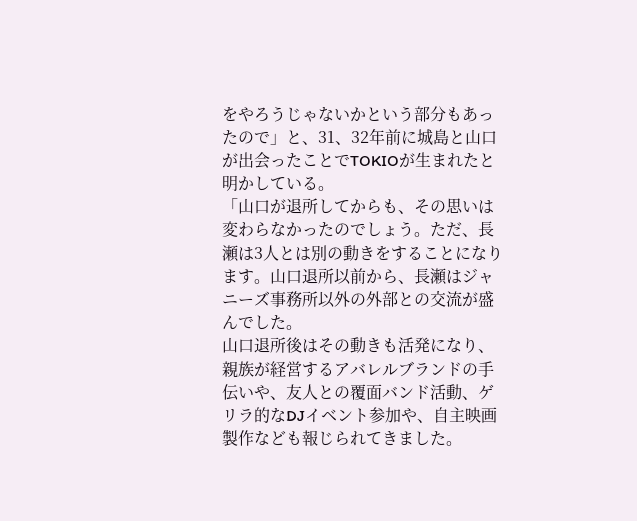をやろうじゃないかという部分もあったので」と、31、32年前に城島と山口が出会ったことでTOKIOが生まれたと明かしている。
「山口が退所してからも、その思いは変わらなかったのでしょう。ただ、長瀬は3人とは別の動きをすることになります。山口退所以前から、長瀬はジャニーズ事務所以外の外部との交流が盛んでした。
山口退所後はその動きも活発になり、親族が経営するアバレルブランドの手伝いや、友人との覆面バンド活動、ゲリラ的なDJイベント参加や、自主映画製作なども報じられてきました。